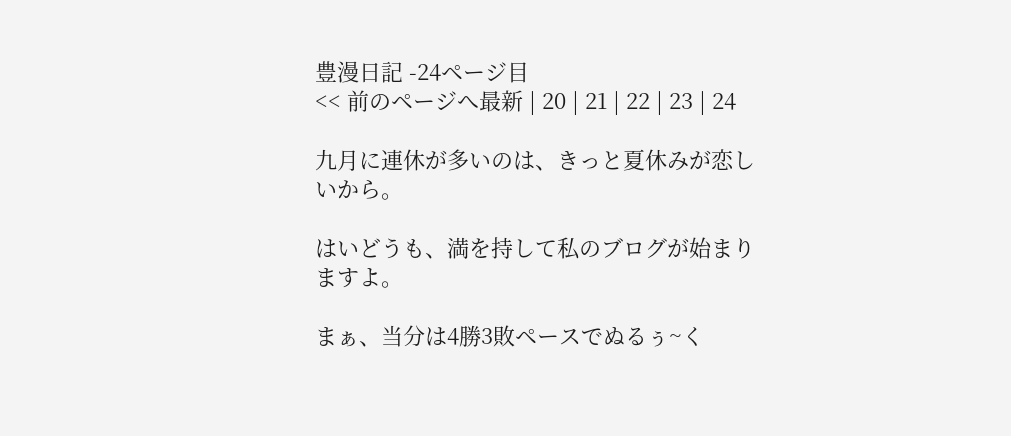豊漫日記 -24ページ目
<< 前のページへ最新 | 20 | 21 | 22 | 23 | 24

九月に連休が多いのは、きっと夏休みが恋しいから。

はいどうも、満を持して私のブログが始まりますよ。

まぁ、当分は4勝3敗ペースでぬるぅ~く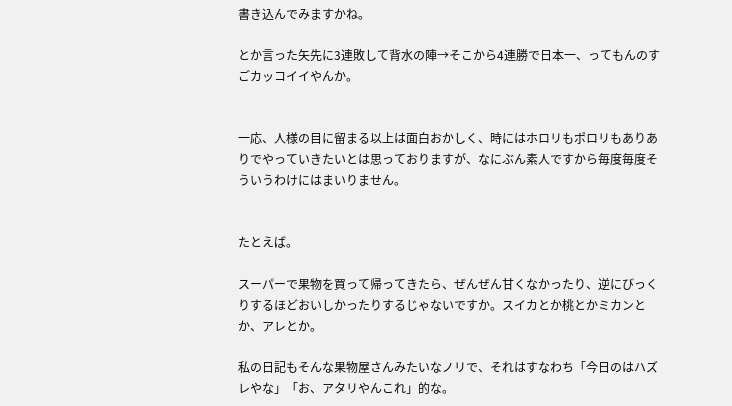書き込んでみますかね。

とか言った矢先に3連敗して背水の陣→そこから4連勝で日本一、ってもんのすごカッコイイやんか。


一応、人様の目に留まる以上は面白おかしく、時にはホロリもポロリもありありでやっていきたいとは思っておりますが、なにぶん素人ですから毎度毎度そういうわけにはまいりません。


たとえば。

スーパーで果物を買って帰ってきたら、ぜんぜん甘くなかったり、逆にびっくりするほどおいしかったりするじゃないですか。スイカとか桃とかミカンとか、アレとか。

私の日記もそんな果物屋さんみたいなノリで、それはすなわち「今日のはハズレやな」「お、アタリやんこれ」的な。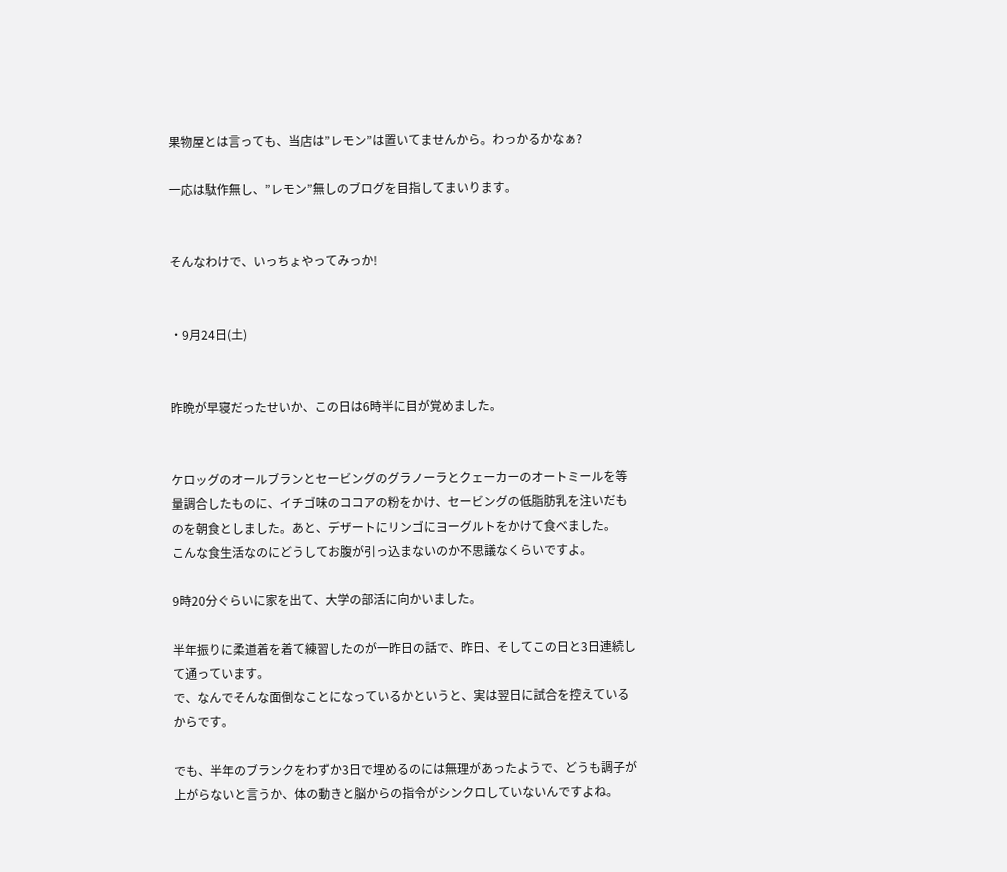果物屋とは言っても、当店は”レモン”は置いてませんから。わっかるかなぁ?

一応は駄作無し、”レモン”無しのブログを目指してまいります。


そんなわけで、いっちょやってみっか!


・9月24日(土)


昨晩が早寝だったせいか、この日は6時半に目が覚めました。


ケロッグのオールブランとセービングのグラノーラとクェーカーのオートミールを等量調合したものに、イチゴ味のココアの粉をかけ、セービングの低脂肪乳を注いだものを朝食としました。あと、デザートにリンゴにヨーグルトをかけて食べました。
こんな食生活なのにどうしてお腹が引っ込まないのか不思議なくらいですよ。

9時20分ぐらいに家を出て、大学の部活に向かいました。

半年振りに柔道着を着て練習したのが一昨日の話で、昨日、そしてこの日と3日連続して通っています。
で、なんでそんな面倒なことになっているかというと、実は翌日に試合を控えているからです。

でも、半年のブランクをわずか3日で埋めるのには無理があったようで、どうも調子が上がらないと言うか、体の動きと脳からの指令がシンクロしていないんですよね。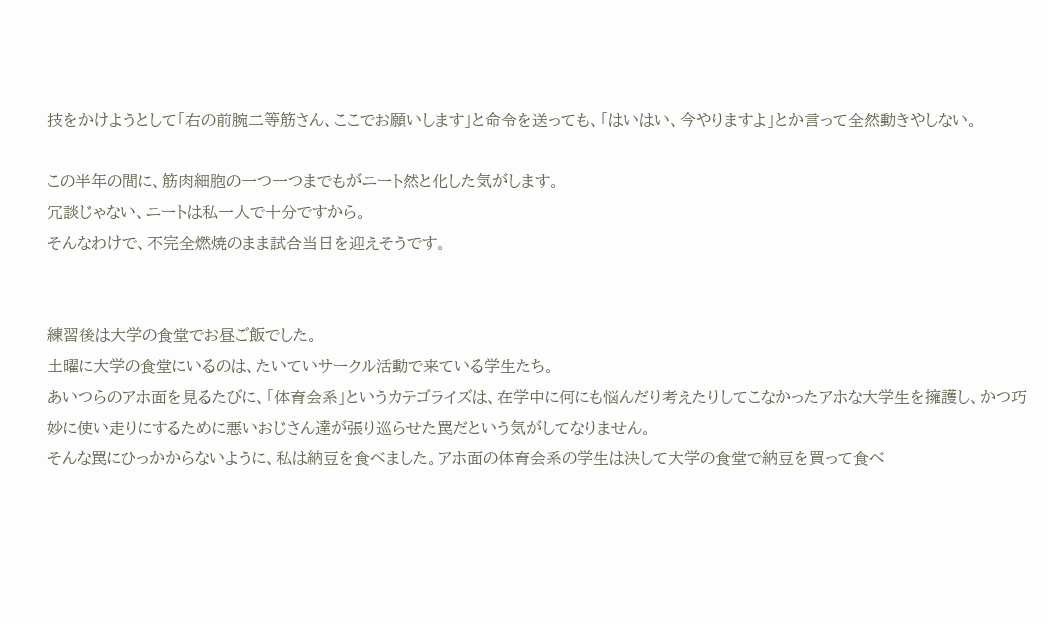技をかけようとして「右の前腕二等筋さん、ここでお願いします」と命令を送っても、「はいはい、今やりますよ」とか言って全然動きやしない。

この半年の間に、筋肉細胞の一つ一つまでもがニート然と化した気がします。
冗談じゃない、ニートは私一人で十分ですから。
そんなわけで、不完全燃焼のまま試合当日を迎えそうです。


練習後は大学の食堂でお昼ご飯でした。
土曜に大学の食堂にいるのは、たいていサークル活動で来ている学生たち。
あいつらのアホ面を見るたびに、「体育会系」というカテゴライズは、在学中に何にも悩んだり考えたりしてこなかったアホな大学生を擁護し、かつ巧妙に使い走りにするために悪いおじさん達が張り巡らせた罠だという気がしてなりません。
そんな罠にひっかからないように、私は納豆を食べました。アホ面の体育会系の学生は決して大学の食堂で納豆を買って食べ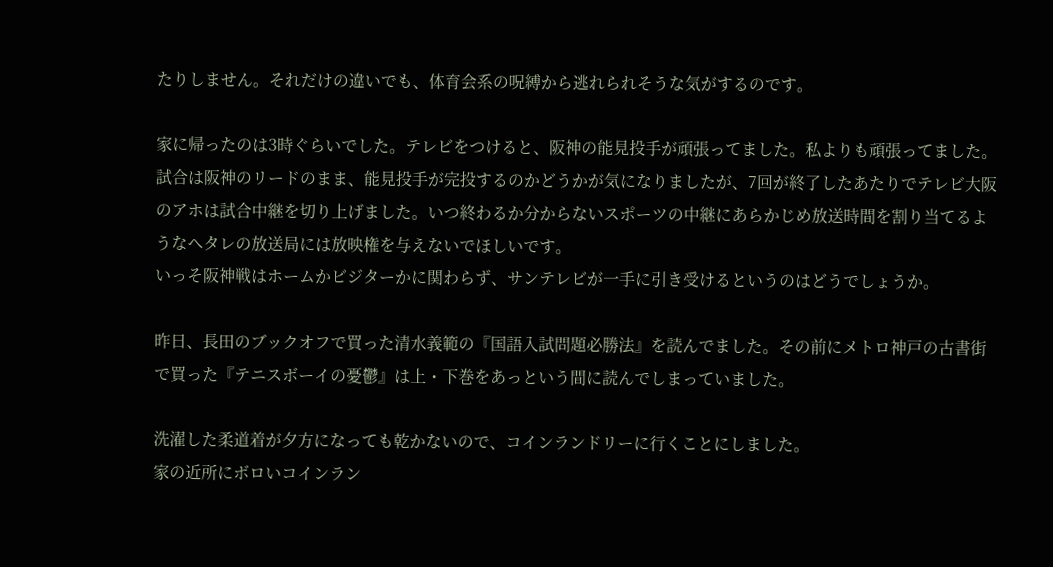たりしません。それだけの違いでも、体育会系の呪縛から逃れられそうな気がするのです。

家に帰ったのは3時ぐらいでした。テレビをつけると、阪神の能見投手が頑張ってました。私よりも頑張ってました。
試合は阪神のリードのまま、能見投手が完投するのかどうかが気になりましたが、7回が終了したあたりでテレビ大阪のアホは試合中継を切り上げました。いつ終わるか分からないスポーツの中継にあらかじめ放送時間を割り当てるようなヘタレの放送局には放映権を与えないでほしいです。
いっそ阪神戦はホームかビジターかに関わらず、サンテレビが一手に引き受けるというのはどうでしょうか。

昨日、長田のブックオフで買った清水義範の『国語入試問題必勝法』を読んでました。その前にメトロ神戸の古書街で買った『テニスボーイの憂鬱』は上・下巻をあっという間に読んでしまっていました。

洗濯した柔道着が夕方になっても乾かないので、コインランドリーに行くことにしました。
家の近所にボロいコインラン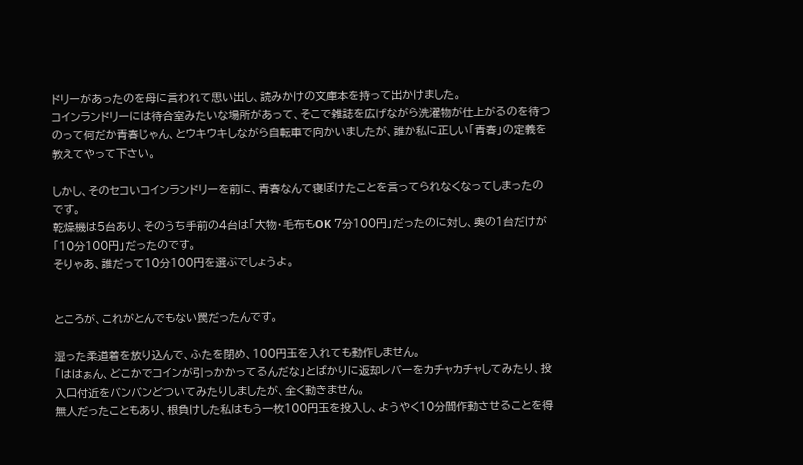ドリーがあったのを母に言われて思い出し、読みかけの文庫本を持って出かけました。
コインランドリーには待合室みたいな場所があって、そこで雑誌を広げながら洗濯物が仕上がるのを待つのって何だか青春じゃん、とウキウキしながら自転車で向かいましたが、誰か私に正しい「青春」の定義を教えてやって下さい。

しかし、そのセコいコインランドリーを前に、青春なんて寝ぼけたことを言ってられなくなってしまったのです。
乾燥機は5台あり、そのうち手前の4台は「大物・毛布もOK 7分100円」だったのに対し、奥の1台だけが「10分100円」だったのです。
そりゃあ、誰だって10分100円を選ぶでしょうよ。


ところが、これがとんでもない罠だったんです。

湿った柔道着を放り込んで、ふたを閉め、100円玉を入れても動作しません。
「ははぁん、どこかでコインが引っかかってるんだな」とばかりに返却レバーをカチャカチャしてみたり、投入口付近をバンバンどついてみたりしましたが、全く動きません。
無人だったこともあり、根負けした私はもう一枚100円玉を投入し、ようやく10分間作動させることを得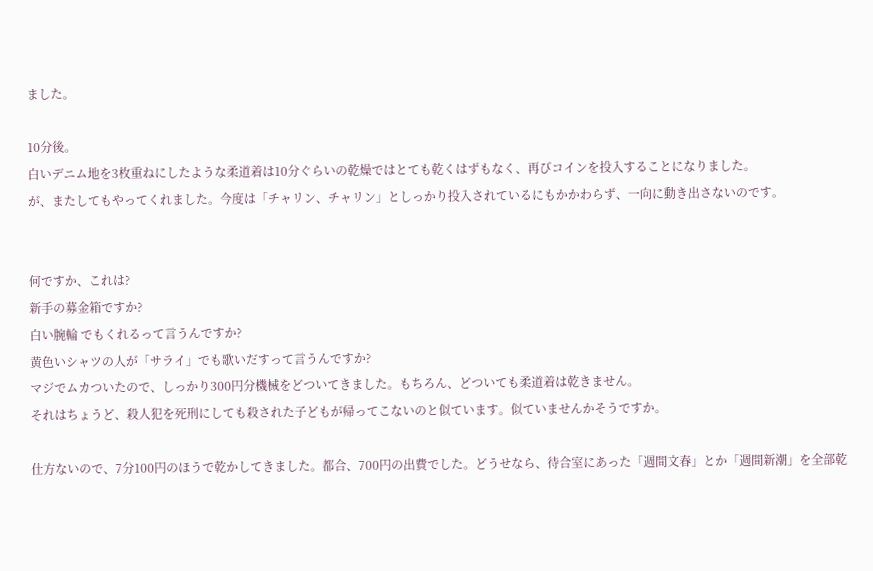ました。

10分後。
白いデニム地を3枚重ねにしたような柔道着は10分ぐらいの乾燥ではとても乾くはずもなく、再びコインを投入することになりました。
が、またしてもやってくれました。今度は「チャリン、チャリン」としっかり投入されているにもかかわらず、一向に動き出さないのです。


何ですか、これは?
新手の募金箱ですか?
白い腕輪 でもくれるって言うんですか?
黄色いシャツの人が「サライ」でも歌いだすって言うんですか?
マジでムカついたので、しっかり300円分機械をどついてきました。もちろん、どついても柔道着は乾きません。
それはちょうど、殺人犯を死刑にしても殺された子どもが帰ってこないのと似ています。似ていませんかそうですか。

仕方ないので、7分100円のほうで乾かしてきました。都合、700円の出費でした。どうせなら、待合室にあった「週間文春」とか「週間新潮」を全部乾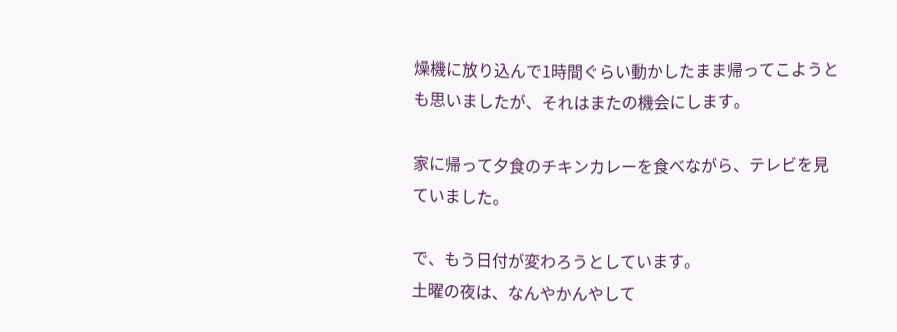燥機に放り込んで1時間ぐらい動かしたまま帰ってこようとも思いましたが、それはまたの機会にします。

家に帰って夕食のチキンカレーを食べながら、テレビを見ていました。

で、もう日付が変わろうとしています。
土曜の夜は、なんやかんやして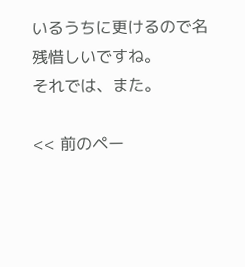いるうちに更けるので名残惜しいですね。
それでは、また。

<< 前のペー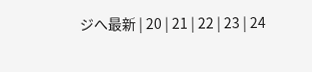ジへ最新 | 20 | 21 | 22 | 23 | 24